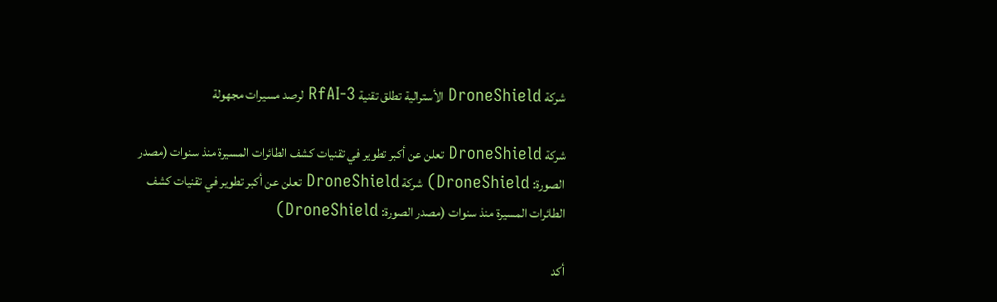شركة DroneShield الأسترالية تطلق تقنية RfAI-3 لرصد مسيرات مجهولة

شركة DroneShield تعلن عن أكبر تطوير في تقنيات كشف الطائرات المسيرة منذ سنوات (مصدر الصورة: DroneShield) شركة DroneShield تعلن عن أكبر تطوير في تقنيات كشف الطائرات المسيرة منذ سنوات (مصدر الصورة: DroneShield)

أكد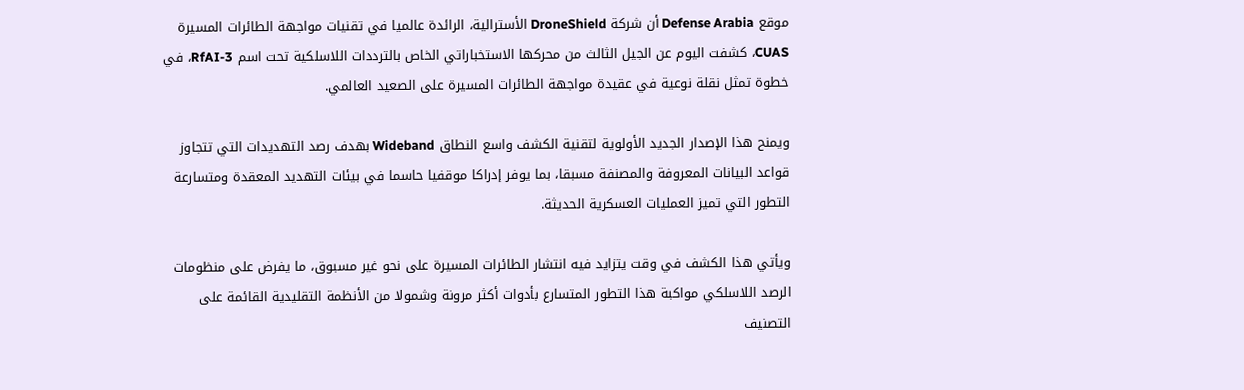موقع Defense Arabia أن شركة DroneShield الأسترالية، الرائدة عالميا في تقنيات مواجهة الطائرات المسيرة CUAS، كشفت اليوم عن الجيل الثالث من محركها الاستخباراتي الخاص بالترددات اللاسلكية تحت اسم RfAI-3، في خطوة تمثل نقلة نوعية في عقيدة مواجهة الطائرات المسيرة على الصعيد العالمي.

ويمنح هذا الإصدار الجديد الأولوية لتقنية الكشف واسع النطاق Wideband بهدف رصد التهديدات التي تتجاوز قواعد البيانات المعروفة والمصنفة مسبقا، بما يوفر إدراكا موقفيا حاسما في بيئات التهديد المعقدة ومتسارعة التطور التي تميز العمليات العسكرية الحديثة.

ويأتي هذا الكشف في وقت يتزايد فيه انتشار الطائرات المسيرة على نحو غير مسبوق، ما يفرض على منظومات الرصد اللاسلكي مواكبة هذا التطور المتسارع بأدوات أكثر مرونة وشمولا من الأنظمة التقليدية القائمة على التصنيف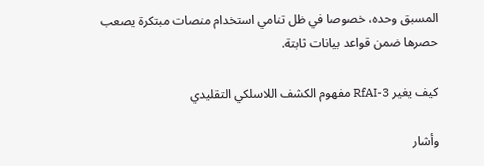المسبق وحده، خصوصا في ظل تنامي استخدام منصات مبتكرة يصعب حصرها ضمن قواعد بيانات ثابتة.

كيف يغير RfAI-3 مفهوم الكشف اللاسلكي التقليدي

وأشار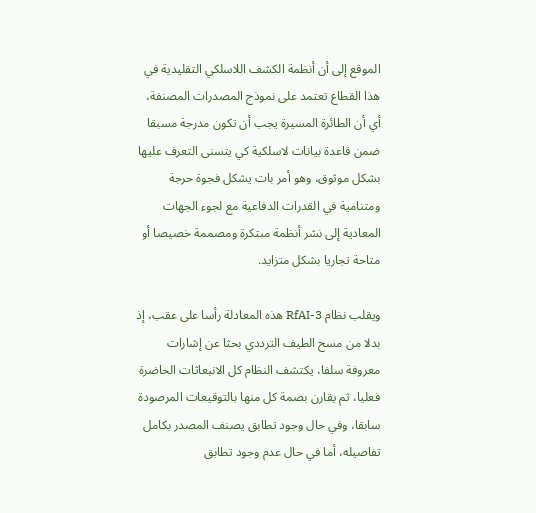الموقع إلى أن أنظمة الكشف اللاسلكي التقليدية في هذا القطاع تعتمد على نموذج المصدرات المصنفة، أي أن الطائرة المسيرة يجب أن تكون مدرجة مسبقا ضمن قاعدة بيانات لاسلكية كي يتسنى التعرف عليها بشكل موثوق، وهو أمر بات يشكل فجوة حرجة ومتنامية في القدرات الدفاعية مع لجوء الجهات المعادية إلى نشر أنظمة مبتكرة ومصممة خصيصا أو متاحة تجاريا بشكل متزايد.

ويقلب نظام RfAI-3 هذه المعادلة رأسا على عقب، إذ بدلا من مسح الطيف الترددي بحثا عن إشارات معروفة سلفا، يكتشف النظام كل الانبعاثات الحاضرة فعليا، ثم يقارن بصمة كل منها بالتوقيعات المرصودة سابقا، وفي حال وجود تطابق يصنف المصدر بكامل تفاصيله، أما في حال عدم وجود تطابق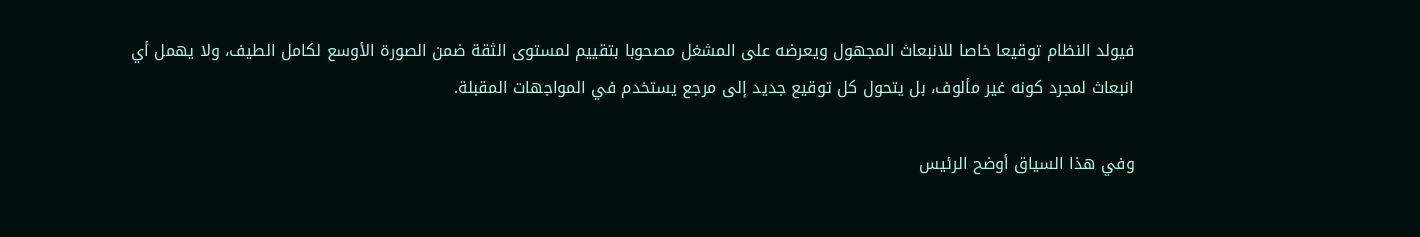فيولد النظام توقيعا خاصا للانبعاث المجهول ويعرضه على المشغل مصحوبا بتقييم لمستوى الثقة ضمن الصورة الأوسع لكامل الطيف، ولا يهمل أي انبعاث لمجرد كونه غير مألوف، بل يتحول كل توقيع جديد إلى مرجع يستخدم في المواجهات المقبلة.

وفي هذا السياق أوضح الرئيس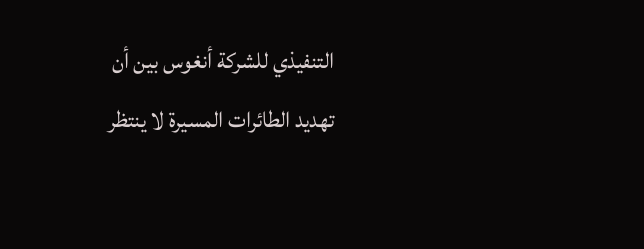التنفيذي للشركة أنغوس بين أن تهديد الطائرات المسيرة لا ينتظر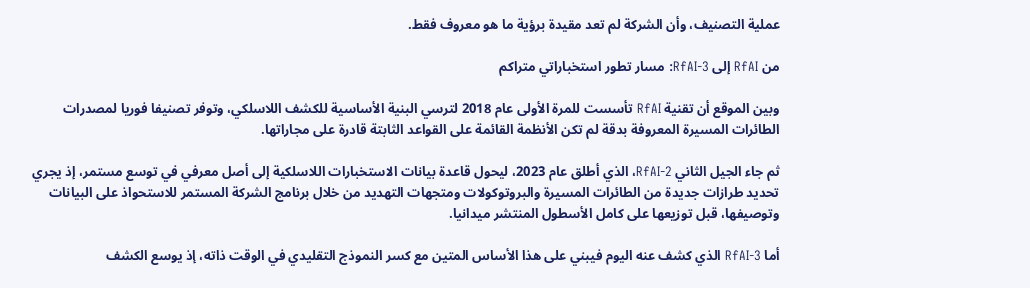عملية التصنيف، وأن الشركة لم تعد مقيدة برؤية ما هو معروف فقط.

من RfAI إلى RfAI-3: مسار تطور استخباراتي متراكم

وبين الموقع أن تقنية RfAI تأسست للمرة الأولى عام 2018 لترسي البنية الأساسية للكشف اللاسلكي، وتوفر تصنيفا فوريا لمصدرات الطائرات المسيرة المعروفة بدقة لم تكن الأنظمة القائمة على القواعد الثابتة قادرة على مجاراتها.

ثم جاء الجيل الثاني RfAI-2، الذي أطلق عام 2023، ليحول قاعدة بيانات الاستخبارات اللاسلكية إلى أصل معرفي في توسع مستمر، إذ يجري تحديد طرازات جديدة من الطائرات المسيرة والبروتوكولات ومتجهات التهديد من خلال برنامج الشركة المستمر للاستحواذ على البيانات وتوصيفها، قبل توزيعها على كامل الأسطول المنتشر ميدانيا.

أما RfAI-3 الذي كشف عنه اليوم فيبني على هذا الأساس المتين مع كسر النموذج التقليدي في الوقت ذاته، إذ يوسع الكشف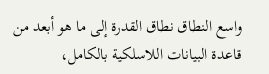واسع النطاق نطاق القدرة إلى ما هو أبعد من قاعدة البيانات اللاسلكية بالكامل،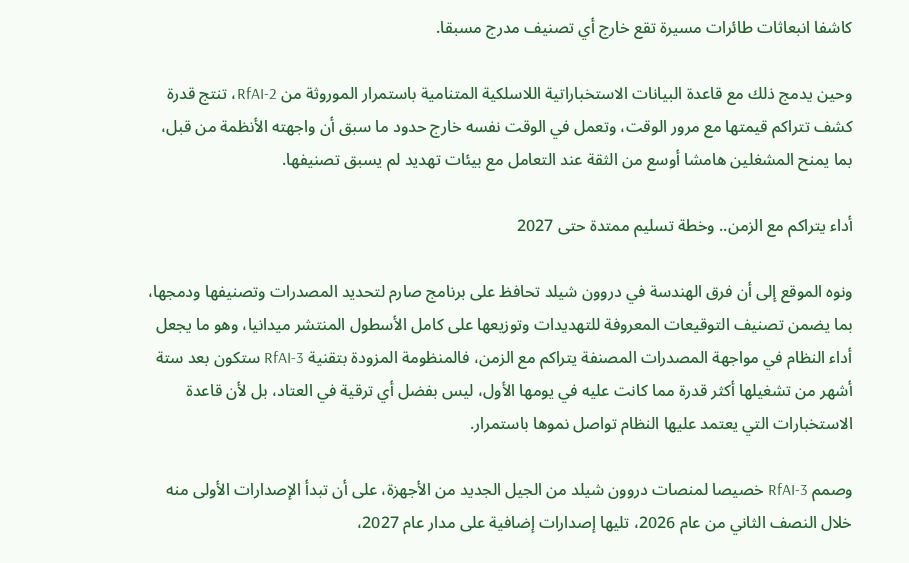كاشفا انبعاثات طائرات مسيرة تقع خارج أي تصنيف مدرج مسبقا.

وحين يدمج ذلك مع قاعدة البيانات الاستخباراتية اللاسلكية المتنامية باستمرار الموروثة من RfAI-2، تنتج قدرة كشف تتراكم قيمتها مع مرور الوقت، وتعمل في الوقت نفسه خارج حدود ما سبق أن واجهته الأنظمة من قبل، بما يمنح المشغلين هامشا أوسع من الثقة عند التعامل مع بيئات تهديد لم يسبق تصنيفها.

أداء يتراكم مع الزمن.. وخطة تسليم ممتدة حتى 2027

ونوه الموقع إلى أن فرق الهندسة في دروون شيلد تحافظ على برنامج صارم لتحديد المصدرات وتصنيفها ودمجها، بما يضمن تصنيف التوقيعات المعروفة للتهديدات وتوزيعها على كامل الأسطول المنتشر ميدانيا، وهو ما يجعل أداء النظام في مواجهة المصدرات المصنفة يتراكم مع الزمن، فالمنظومة المزودة بتقنية RfAI-3 ستكون بعد ستة أشهر من تشغيلها أكثر قدرة مما كانت عليه في يومها الأول، ليس بفضل أي ترقية في العتاد، بل لأن قاعدة الاستخبارات التي يعتمد عليها النظام تواصل نموها باستمرار.

وصمم RfAI-3 خصيصا لمنصات دروون شيلد من الجيل الجديد من الأجهزة، على أن تبدأ الإصدارات الأولى منه خلال النصف الثاني من عام 2026، تليها إصدارات إضافية على مدار عام 2027،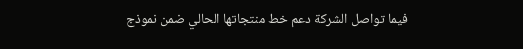فيما تواصل الشركة دعم خط منتجاتها الحالي ضمن نموذج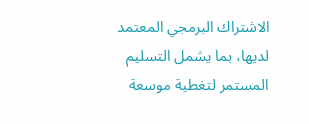الاشتراك البرمجي المعتمد لديها، بما يشمل التسليم المستمر لتغطية موسعة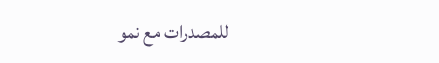للمصدرات مع نمو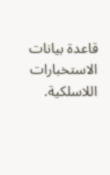قاعدة بيانات الاستخبارات اللاسلكية.